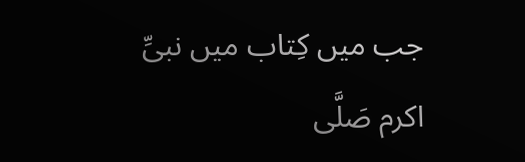جب میں کِتاب میں نبیِّ اکرم صَلَّی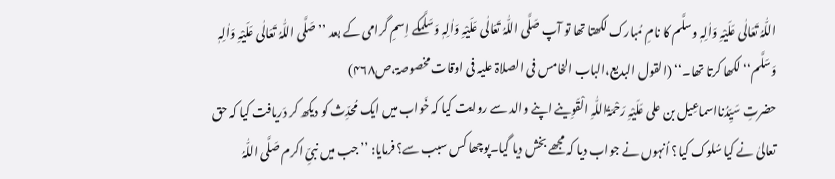اللّٰہُ تَعَالٰی عَلَیْہِ وَاٰلِہٖ وسلَّم کا نامِ مُبارک لکھتا تھا تو آپ صَلَّی اللّٰہُ تَعَالٰی عَلَیْہِ وَاٰلِہٖ وَسَلَّمکے اِسمِ گرامی کے بعد ’’ صَلَّی اللّٰہُ تَعَالٰی عَلَیْہِ وَاٰلِہٖ وَسَلَّم‘‘ لکھا کرتا تھا۔‘‘ (القول البدیع،الباب الخامس فی الصلاۃ علیہ فی اوقات مخصوصۃ،ص۴۶۸)
حضرتِ سَیِّدُنااسماعِیل بن علی عَلَیْہِ رَحْمَۃُاللّٰہِ الْقَوِینے اپنے والد سے روایت کیا کہ خَواب میں ایک مُحدِّث کو دیکھ کر دَریافت کیا کہ حق تعالیٰ نے کیا سُلوک کیا؟ اُنہوں نے جواب دیا کہ مجھے بخش دیا گیا۔پوچھا کس سبب سے؟ فرمایا: ’’جب میں نبیِّ اکرم صَلَّی اللّٰہُ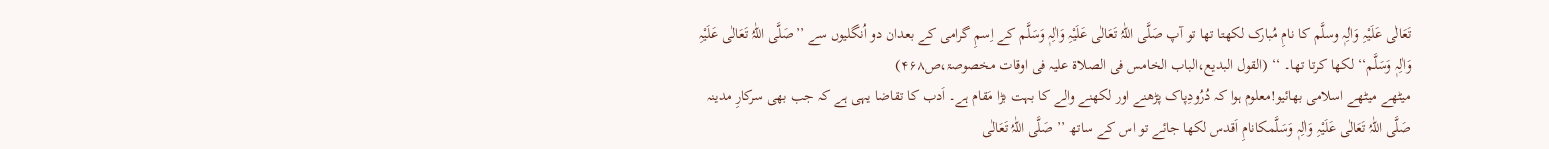تَعَالٰی عَلَیْہِ وَاٰلِہٖ وسلَّم کا نامِ مُبارک لکھتا تھا تو آپ صَلَّی اللّٰہُ تَعَالٰی عَلَیْہِ وَاٰلِہٖ وَسَلَّم کے اِسمِ گرامی کے بعدان دو اُنگلیوں سے ’’صَلَّی اللّٰہُ تَعَالٰی عَلَیْہِ وَاٰلِہٖ وَسَلَّم‘‘ لکھا کرتا تھا۔ ‘‘ (القول البدیع،الباب الخامس فی الصلاۃ علیہ فی اوقات مخصوصۃ،ص۴۶۸)
میٹھے میٹھے اسلامی بھائیو!معلوم ہوا کہ دُرُودِپاک پڑھنے اور لکھنے والے کا بہت بڑا مَقام ہے۔ اَدب کا تقاضا یہی ہے کہ جب بھی سرکارِ مدینہ صَلَّی اللّٰہُ تَعَالٰی عَلَیْہِ وَاٰلِہٖ وَسَلَّمکانامِ اَقدس لکھا جائے تو اس کے ساتھ ’’ صَلَّی اللّٰہُ تَعَالٰی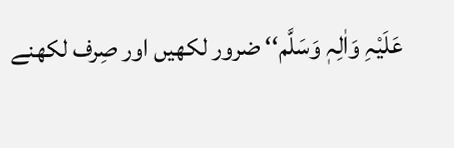عَلَیْہِ وَاٰلِہٖ وَسَلَّم‘‘ ضرور لکھیں اور صِرف لکھنے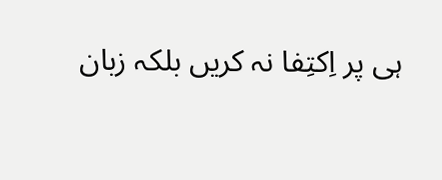ہی پر اِکتِفا نہ کریں بلکہ زبان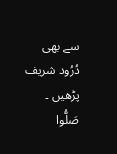سے بھی دُرُود شریف پڑھیں ۔
صَلُّوا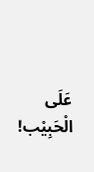عَلَی الْحَبِیْب!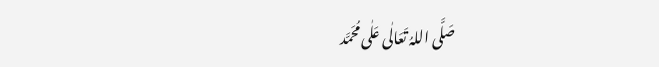صَلَّی اللہُ تَعَالٰی عَلٰی مُحَمَّد